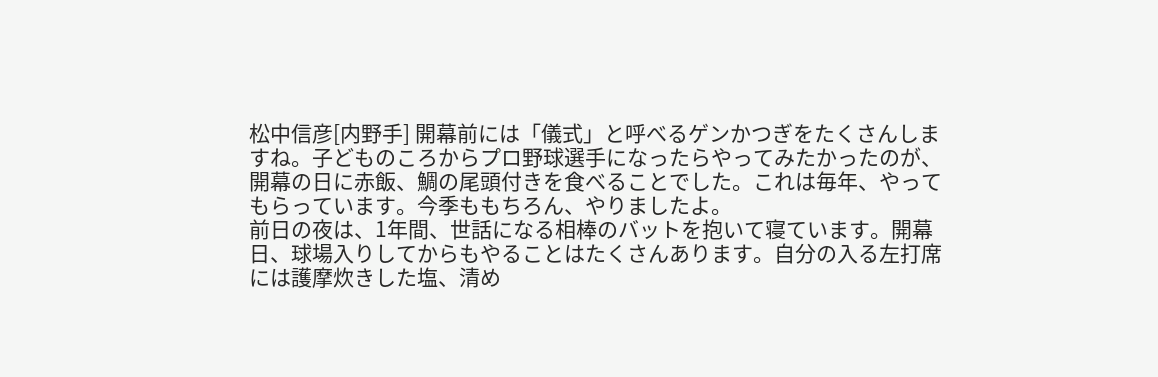松中信彦[内野手] 開幕前には「儀式」と呼べるゲンかつぎをたくさんしますね。子どものころからプロ野球選手になったらやってみたかったのが、開幕の日に赤飯、鯛の尾頭付きを食べることでした。これは毎年、やってもらっています。今季ももちろん、やりましたよ。
前日の夜は、1年間、世話になる相棒のバットを抱いて寝ています。開幕日、球場入りしてからもやることはたくさんあります。自分の入る左打席には護摩炊きした塩、清め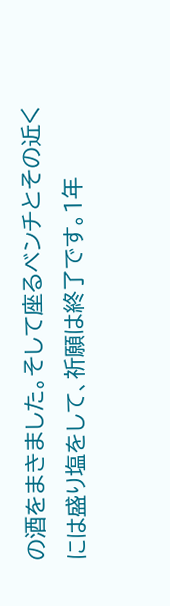の酒をまきました。そして座るベンチとその近くには盛り塩をして、祈願は終了です。1年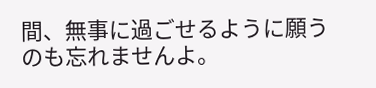間、無事に過ごせるように願うのも忘れませんよ。